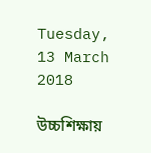Tuesday, 13 March 2018

উচ্চশিক্ষায়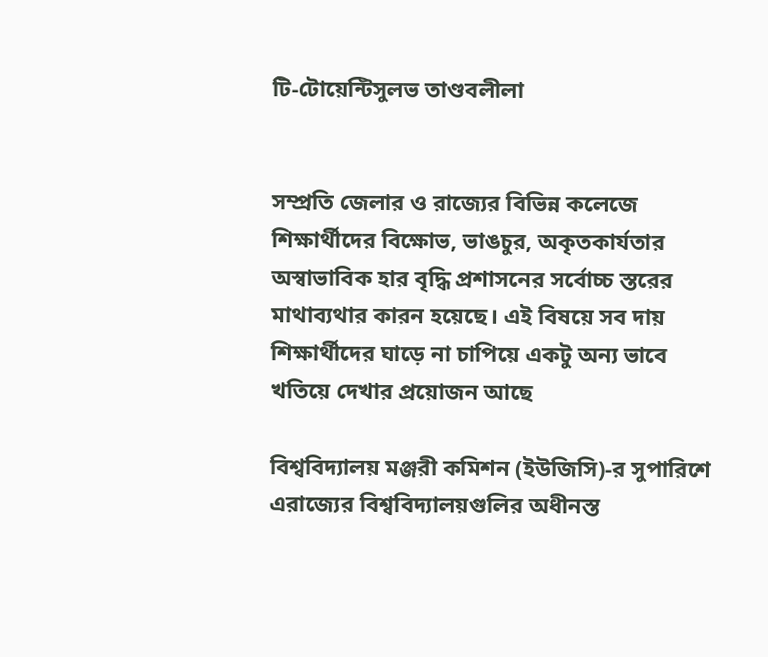টি-টোয়েন্টিসুলভ তাণ্ডবলীলা


সম্প্রতি জেলার ও রাজ্যের বিভিন্ন কলেজে শিক্ষার্থীদের বিক্ষোভ, ভাঙচুর, অকৃতকার্যতার অস্বাভাবিক হার বৃদ্ধি প্রশাসনের সর্বোচ্চ স্তরের মাথাব্যথার কারন হয়েছে। এই বিষয়ে সব দায় শিক্ষার্থীদের ঘাড়ে না চাপিয়ে একটু অন্য ভাবে খতিয়ে দেখার প্রয়োজন আছে

বিশ্ববিদ্যালয় মঞ্জরী কমিশন (ইউজিসি)-র সুপারিশে এরাজ্যের বিশ্ববিদ্যালয়গুলির অধীনস্ত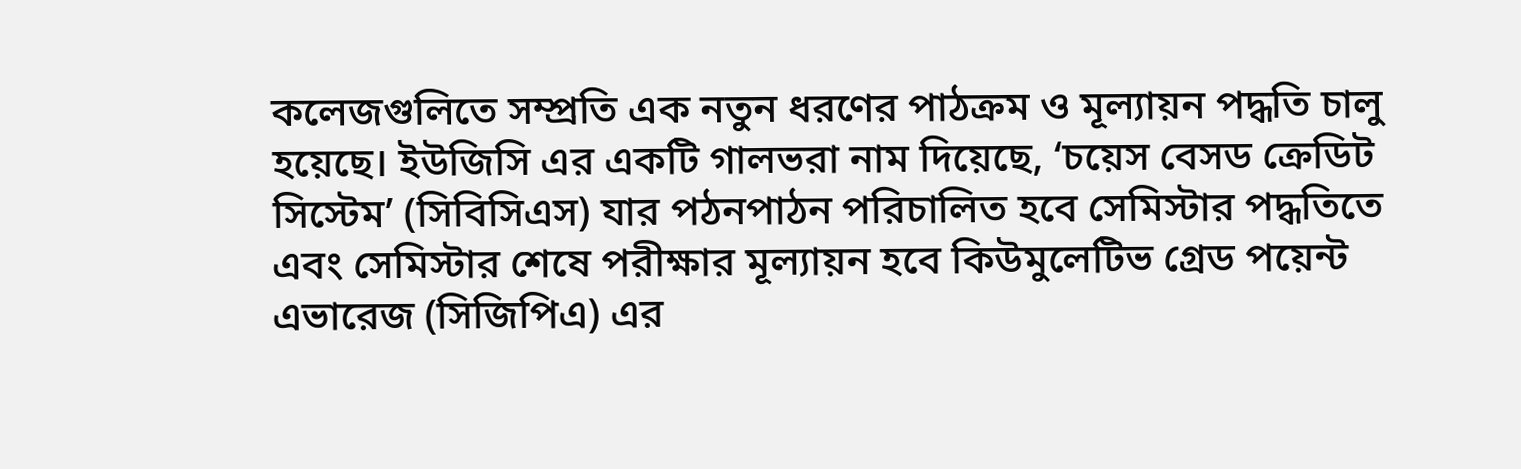কলেজগুলিতে সম্প্রতি এক নতুন ধরণের পাঠক্রম ও মূল্যায়ন পদ্ধতি চালু হয়েছে। ইউজিসি এর একটি গালভরা নাম দিয়েছে, ‘চয়েস বেসড ক্রেডিট সিস্টেম’ (সিবিসিএস) যার পঠনপাঠন পরিচালিত হবে সেমিস্টার পদ্ধতিতে এবং সেমিস্টার শেষে পরীক্ষার মূল্যায়ন হবে কিউমুলেটিভ গ্রেড পয়েন্ট এভারেজ (সিজিপিএ) এর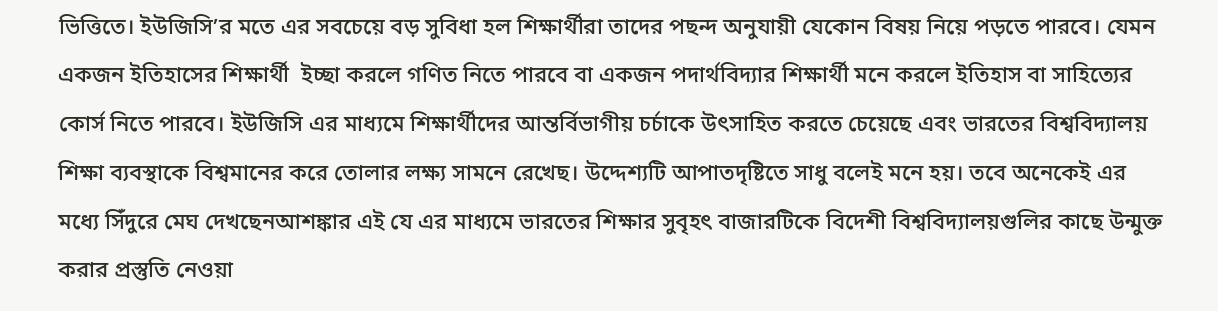ভিত্তিতে। ইউজিসি’র মতে এর সবচেয়ে বড় সুবিধা হল শিক্ষার্থীরা তাদের পছন্দ অনুযায়ী যেকোন বিষয় নিয়ে পড়তে পারবে। যেমন একজন ইতিহাসের শিক্ষার্থী  ইচ্ছা করলে গণিত নিতে পারবে বা একজন পদার্থবিদ্যার শিক্ষার্থী মনে করলে ইতিহাস বা সাহিত্যের কোর্স নিতে পারবে। ইউজিসি এর মাধ্যমে শিক্ষার্থীদের আন্তর্বিভাগীয় চর্চাকে উৎসাহিত করতে চেয়েছে এবং ভারতের বিশ্ববিদ্যালয় শিক্ষা ব্যবস্থাকে বিশ্বমানের করে তোলার লক্ষ্য সামনে রেখেছ। উদ্দেশ্যটি আপাতদৃষ্টিতে সাধু বলেই মনে হয়। তবে অনেকেই এর মধ্যে সিঁদুরে মেঘ দেখছেনআশঙ্কার এই যে এর মাধ্যমে ভারতের শিক্ষার সুবৃহৎ বাজারটিকে বিদেশী বিশ্ববিদ্যালয়গুলির কাছে উন্মুক্ত করার প্রস্তুতি নেওয়া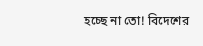হচ্ছে না তো! বিদেশের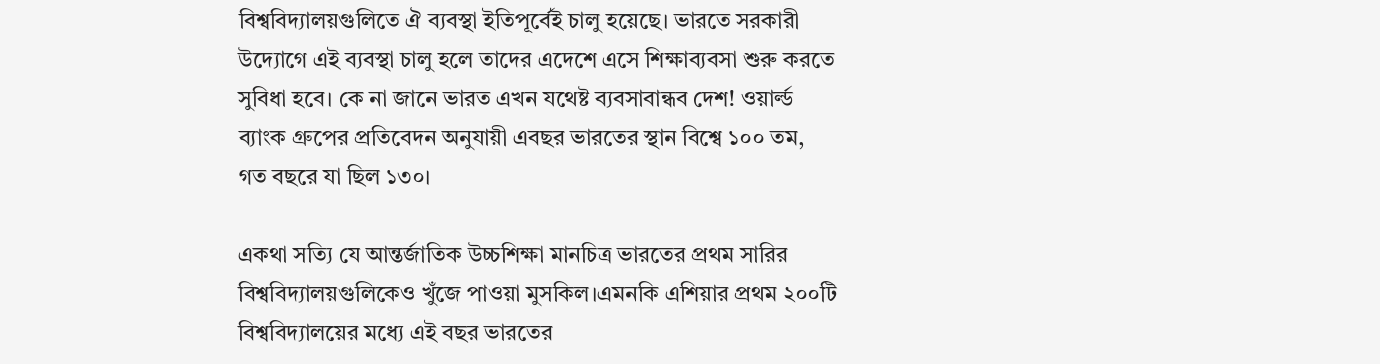বিশ্ববিদ্যালয়গুলিতে ঐ ব্যবস্থা ইতিপূর্বেই চালু হয়েছে। ভারতে সরকারী উদ্যোগে এই ব্যবস্থা চালু হলে তাদের এদেশে এসে শিক্ষাব্যবসা শুরু করতে সুবিধা হবে। কে না জানে ভারত এখন যথেষ্ট ব্যবসাবান্ধব দেশ! ওয়ার্ল্ড ব্যাংক গ্রুপের প্রতিবেদন অনুযায়ী এবছর ভারতের স্থান বিশ্বে ১০০ তম, গত বছরে যা ছিল ১৩০।

একথা সত্যি যে আন্তর্জাতিক উচ্চশিক্ষা মানচিত্র ভারতের প্রথম সারির বিশ্ববিদ্যালয়গুলিকেও খুঁজে পাওয়া মুসকিল।এমনকি এশিয়ার প্রথম ২০০টি বিশ্ববিদ্যালয়ের মধ্যে এই বছর ভারতের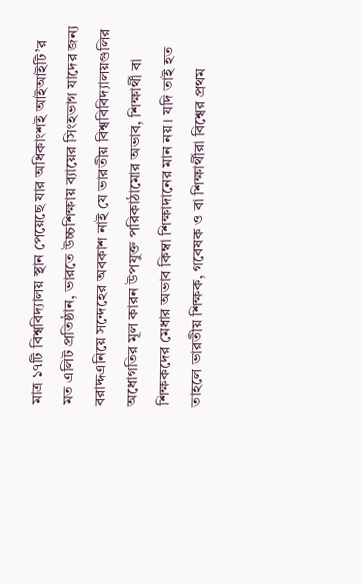মাত্র ১৭টি বিশ্ববিদ্যালয় স্থান পেয়েছে যার অধিকাংশই আইআইটি’র মত এলিট প্রতিষ্ঠান, ভারতে উচ্চশিক্ষায় ব্যায়ের সিংহভাগ যাদের জন্য বরাদ্দএনিয়ে সন্দেহের অবকাশ নাই যে ভারতীয় বিশ্ববিবিদ্যালয়গুলির অধোগতির মূল কারন উপযুক্ত পরিকাঠামোর অভাব, শিক্ষার্থী বা শিক্ষকদের মেধার অভাব কিম্বা শিক্ষাদানের মান নয়। যদি তাই হত তাহলে ভারতীয় শিক্ষক, গবেষক ও বা শিক্ষার্থীরা বিশ্বের প্রথম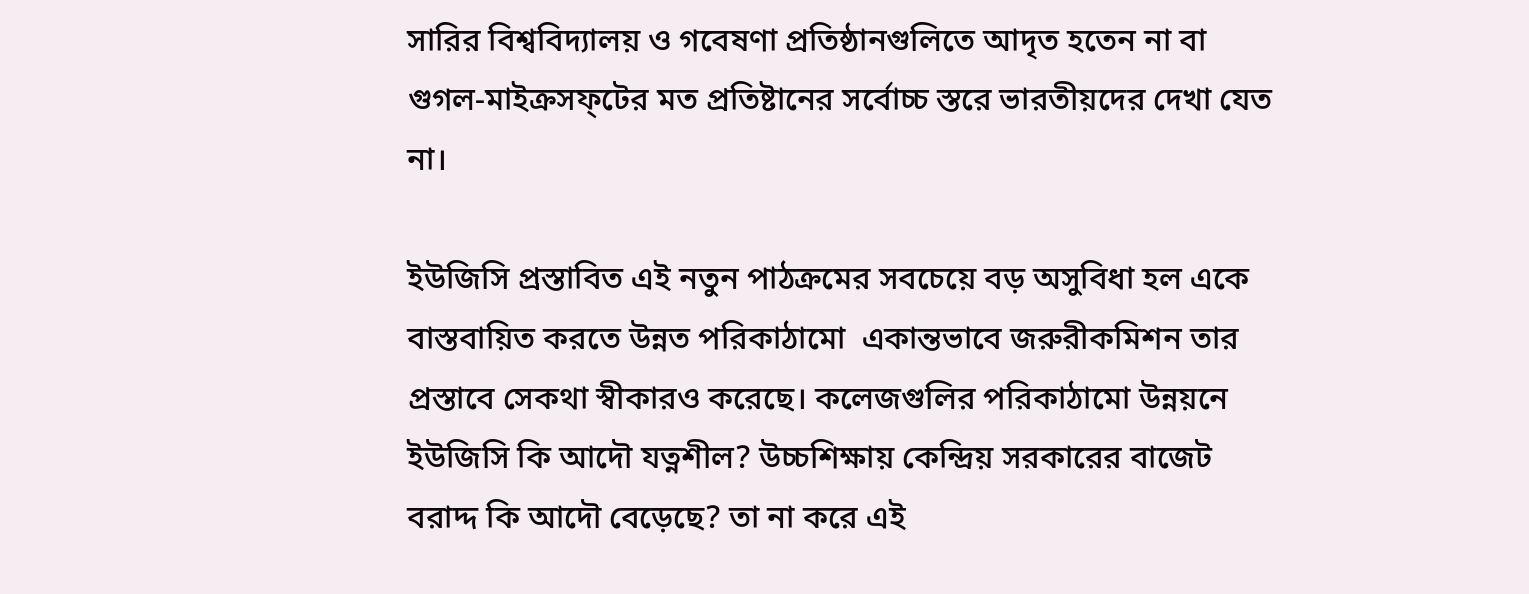সারির বিশ্ববিদ্যালয় ও গবেষণা প্রতিষ্ঠানগুলিতে আদৃত হতেন না বা গুগল-মাইক্রসফ্‌টের মত প্রতিষ্টানের সর্বোচ্চ স্তরে ভারতীয়দের দেখা যেত না।

ইউজিসি প্রস্তাবিত এই নতুন পাঠক্রমের সবচেয়ে বড় অসুবিধা হল একে বাস্তবায়িত করতে উন্নত পরিকাঠামো  একান্তভাবে জরুরীকমিশন তার প্রস্তাবে সেকথা স্বীকারও করেছে। কলেজগুলির পরিকাঠামো উন্নয়নে ইউজিসি কি আদৌ যত্নশীল? উচ্চশিক্ষায় কেন্দ্রিয় সরকারের বাজেট বরাদ্দ কি আদৌ বেড়েছে? তা না করে এই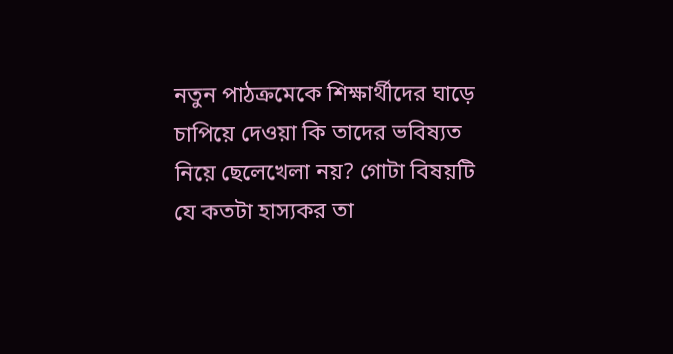নতুন পাঠক্রমেকে শিক্ষার্থীদের ঘাড়ে চাপিয়ে দেওয়া কি তাদের ভবিষ্যত নিয়ে ছেলেখেলা নয়? গোটা বিষয়টি যে কতটা হাস্যকর তা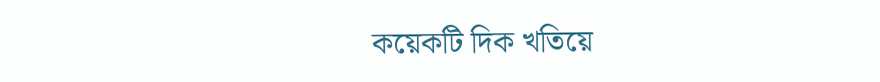কয়েকটি দিক খতিয়ে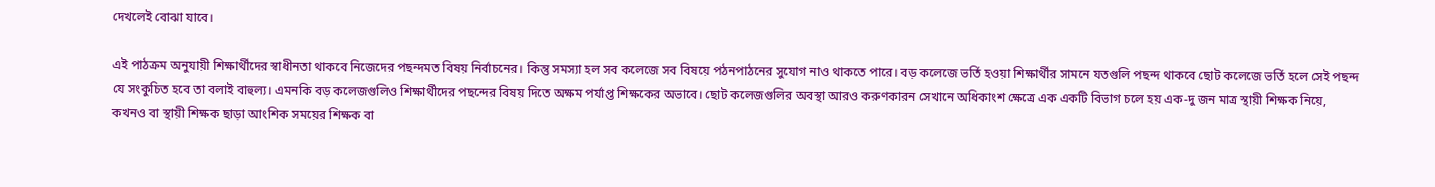দেখলেই বোঝা যাবে।

এই পাঠক্রম অনুযায়ী শিক্ষার্থীদের স্বাধীনতা থাকবে নিজেদের পছন্দমত বিষয় নির্বাচনের। কিন্তু সমস্যা হল সব কলেজে সব বিষয়ে পঠনপাঠনের সুযোগ নাও থাকতে পারে। বড় কলেজে ভর্তি হওয়া শিক্ষার্থীর সামনে যতগুলি পছন্দ থাকবে ছোট কলেজে ভর্তি হলে সেই পছন্দ যে সংকুচিত হবে তা বলাই বাহুল্য। এমনকি বড় কলেজগুলিও শিক্ষার্থীদের পছন্দের বিষয় দিতে অক্ষম পর্যাপ্ত শিক্ষকের অভাবে। ছোট কলেজগুলির অবস্থা আরও করুণকারন সেখানে অধিকাংশ ক্ষেত্রে এক একটি বিভাগ চলে হয় এক-দু জন মাত্র স্থায়ী শিক্ষক নিয়ে, কখনও বা স্থায়ী শিক্ষক ছাড়া আংশিক সময়ের শিক্ষক বা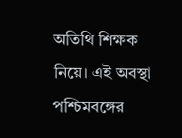অতিথি শিক্ষক নিয়ে। এই অবস্থা পশ্চিমবঙ্গের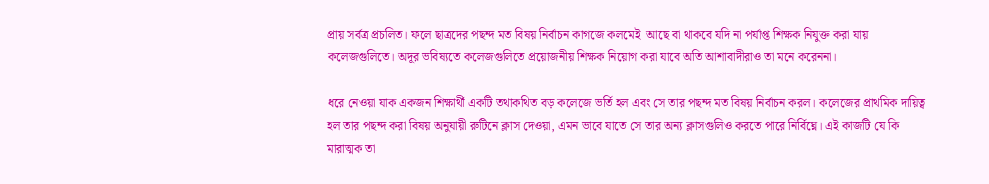প্রায় সর্বত্র প্রচলিত। ফলে ছাত্রদের পছন্দ মত বিষয় নির্বাচন কাগজে কলমেই  আছে বা থাকবে যদি না পর্যাপ্ত শিক্ষক নিযুক্ত করা যায় কলেজগুলিতে। অদূর ভবিষ্যতে কলেজগুলিতে প্রয়োজনীয় শিক্ষক নিয়োগ করা যাবে অতি আশাবাদীরাও তা মনে করেননা।

ধরে নেওয়া যাক একজন শিক্ষার্থী একটি তথাকথিত বড় কলেজে ভর্তি হল এবং সে তার পছন্দ মত বিষয় নির্বাচন করল। কলেজের প্রাথমিক দায়িত্ব হল তার পছন্দ করা বিষয় অনুযায়ী রুটিনে ক্লাস দেওয়া, এমন ভাবে যাতে সে তার অন্য ক্লাসগুলিও করতে পারে নির্বিঘ্নে। এই কাজটি যে কি মারাত্মক তা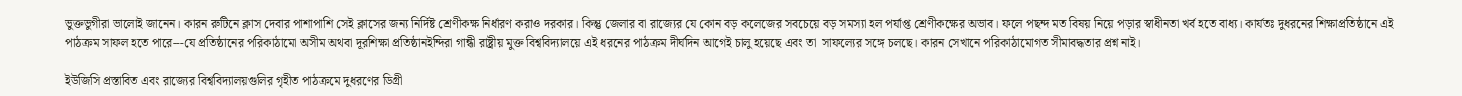ভুক্তভুগীরা ভালোই জানেন। কারন রুটিনে ক্লাস দেবার পাশাপাশি সেই ক্লাসের জন্য নির্দিষ্ট শ্রেণীকক্ষ নির্ধারণ করাও দরকার। কিন্তু জেলার বা রাজ্যের যে কোন বড় কলেজের সবচেয়ে বড় সমস্যা হল পর্যাপ্ত শ্রেণীকক্ষের অভাব। ফলে পছন্দ মত বিষয় নিয়ে পড়ার স্বাধীনতা খর্ব হতে বাধ্য। কার্যতঃ দুধরনের শিক্ষাপ্রতিষ্ঠানে এই পাঠক্রম সাফল হতে পারে---যে প্রতিষ্ঠানের পরিকাঠামো অসীম অথবা দূরশিক্ষা প্রতিষ্ঠানইন্দিরা গান্ধী রাষ্ট্রীয় মুক্ত বিশ্ববিদ্যালয়ে এই ধরনের পাঠক্রম দীর্ঘদিন আগেই চালু হয়েছে এবং তা  সাফল্যের সঙ্গে চলছে। কারন সেখানে পরিকাঠামোগত সীমাবদ্ধতার প্রশ্ন নাই।

ইউজিসি প্রস্তাবিত এবং রাজ্যের বিশ্ববিদ্যালয়গুলির গৃহীত পাঠক্রমে দুধরণের ডিগ্রী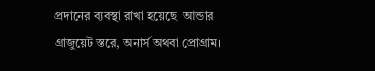প্রদানের ব্যবস্থা রাখা হয়েছে  আন্ডার গ্রাজুয়েট স্তরে, অনার্স অথবা প্রোগ্রাম।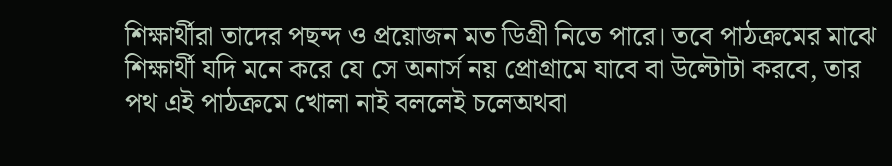শিক্ষার্থীরা তাদের পছন্দ ও প্রয়োজন মত ডিগ্রী নিতে পারে। তবে পাঠক্রমের মাঝে শিক্ষার্থী যদি মনে করে যে সে অনার্স নয় প্রোগ্রামে যাবে বা উল্টোটা করবে, তার পথ এই পাঠক্রমে খোলা নাই বললেই চলেঅথবা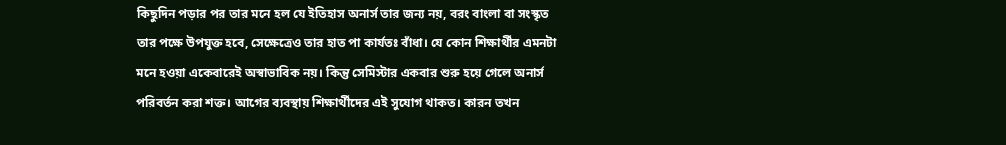কিছুদিন পড়ার পর তার মনে হল যে ইতিহাস অনার্স তার জন্য নয়, বরং বাংলা বা সংস্কৃত তার পক্ষে উপযুক্ত হবে, সেক্ষেত্রেও তার হাত পা কার্যতঃ বাঁধা। যে কোন শিক্ষার্থীর এমনটা মনে হওয়া একেবারেই অস্বাভাবিক নয়। কিন্তু সেমিস্টার একবার শুরু হয়ে গেলে অনার্স পরিবর্তন করা শক্ত। আগের ব্যবস্থায় শিক্ষার্থীদের এই সুযোগ থাকত। কারন তখন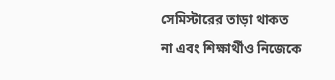সেমিস্টারের তাড়া থাকত না এবং শিক্ষার্থীও নিজেকে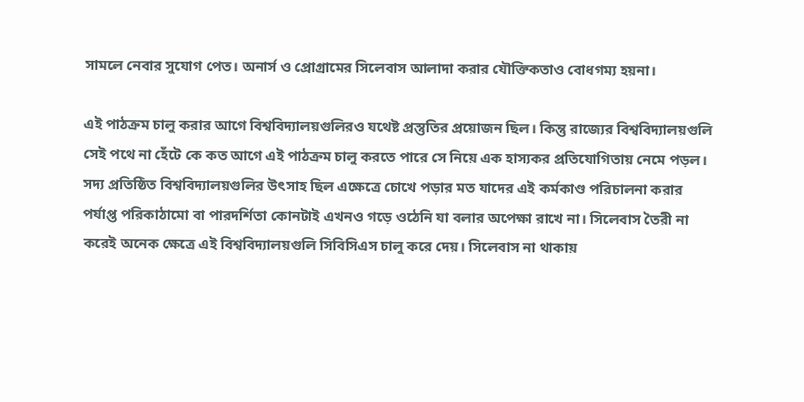সামলে নেবার সুযোগ পেত। অনার্স ও প্রোগ্রামের সিলেবাস আলাদা করার যৌক্তিকতাও বোধগম্য হয়না।

এই পাঠক্রম চালু করার আগে বিশ্ববিদ্যালয়গুলিরও যথেষ্ট প্রস্তুতির প্রয়োজন ছিল। কিন্তু রাজ্যের বিশ্ববিদ্যালয়গুলি সেই পথে না হেঁটে কে কত আগে এই পাঠক্রম চালু করতে পারে সে নিয়ে এক হাস্যকর প্রতিযোগিতায় নেমে পড়ল।  সদ্য প্রতিষ্ঠিত বিশ্ববিদ্যালয়গুলির উৎসাহ ছিল এক্ষেত্রে চোখে পড়ার মত যাদের এই কর্মকাণ্ড পরিচালনা করার পর্যাপ্ত পরিকাঠামো বা পারদর্শিতা কোনটাই এখনও গড়ে ওঠেনি যা বলার অপেক্ষা রাখে না। সিলেবাস তৈরী না করেই অনেক ক্ষেত্রে এই বিশ্ববিদ্যালয়গুলি সিবিসিএস চালু করে দেয়। সিলেবাস না থাকায়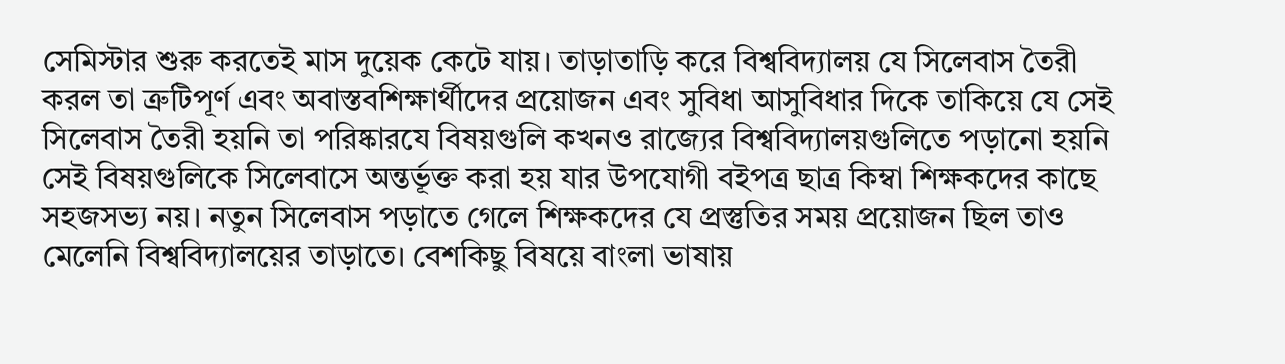সেমিস্টার শুরু করতেই মাস দুয়েক কেটে যায়। তাড়াতাড়ি করে বিশ্ববিদ্যালয় যে সিলেবাস তৈরী করল তা ত্রুটিপূর্ণ এবং অবাস্তবশিক্ষার্থীদের প্রয়োজন এবং সুবিধা আসুবিধার দিকে তাকিয়ে যে সেই সিলেবাস তৈরী হয়নি তা পরিষ্কারযে বিষয়গুলি কখনও রাজ্যের বিশ্ববিদ্যালয়গুলিতে পড়ানো হয়নি সেই বিষয়গুলিকে সিলেবাসে অন্তর্ভূক্ত করা হয় যার উপযোগী বইপত্র ছাত্র কিম্বা শিক্ষকদের কাছে সহজসভ্য নয়। নতুন সিলেবাস পড়াতে গেলে শিক্ষকদের যে প্রস্তুতির সময় প্রয়োজন ছিল তাও মেলেনি বিশ্ববিদ্যালয়ের তাড়াতে। বেশকিছু বিষয়ে বাংলা ভাষায়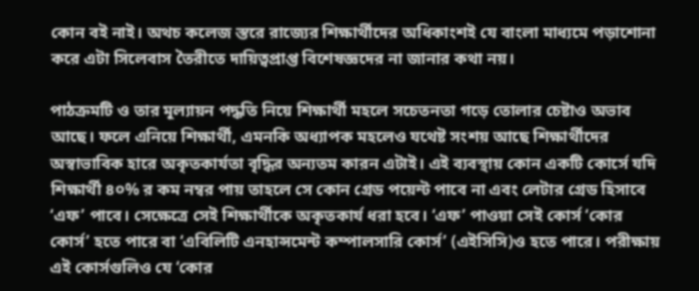কোন বই নাই। অথচ কলেজ স্তরে রাজ্যের শিক্ষার্থীদের অধিকাংশই যে বাংলা মাধ্যমে পড়াশোনা করে এটা সিলেবাস তৈরীতে দায়িত্বপ্রাপ্ত বিশেষজ্ঞদের না জানার কথা নয়।

পাঠক্রমটি ও তার মূল্যায়ন পদ্ধতি নিয়ে শিক্ষার্থী মহলে সচেতনতা গড়ে তোলার চেষ্টাও অভাব আছে। ফলে এনিয়ে শিক্ষার্থী, এমনকি অধ্যাপক মহলেও যথেষ্ট সংশয় আছে শিক্ষার্থীদের  অস্বাভাবিক হারে অকৃতকার্যতা বৃদ্ধির অন্যতম কারন এটাই। এই ব্যবস্থায় কোন একটি কোর্সে যদি শিক্ষার্থী ৪০% র কম নম্বর পায় তাহলে সে কোন গ্রেড পয়েন্ট পাবে না এবং লেটার গ্রেড হিসাবে ‘এফ’ পাবে। সেক্ষেত্রে সেই শিক্ষার্থীকে অকৃতকার্য ধরা হবে। ‘এফ’ পাওয়া সেই কোর্স ‘কোর কোর্স’ হতে পারে বা ‘এবিলিটি এনহান্সমেন্ট কম্পালসারি কোর্স’ (এইসিসি)ও হতে পারে। পরীক্ষায় এই কোর্সগুলিও যে ‘কোর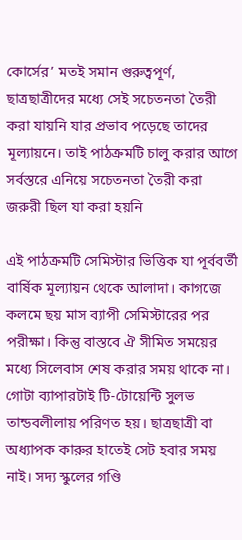কোর্সের’ মতই সমান গুরুত্বপূর্ণ, ছাত্রছাত্রীদের মধ্যে সেই সচেতনতা তৈরী করা যায়নি যার প্রভাব পড়েছে তাদের মূল্যায়নে। তাই পাঠক্রমটি চালু করার আগে সর্বস্তরে এনিয়ে সচেতনতা তৈরী করা জরুরী ছিল যা করা হয়নি

এই পাঠক্রমটি সেমিস্টার ভিত্তিক যা পূর্ববর্তী বার্ষিক মূল্যায়ন থেকে আলাদা। কাগজে কলমে ছয় মাস ব্যাপী সেমিস্টারের পর পরীক্ষা। কিন্তু বাস্তবে ঐ সীমিত সময়ের মধ্যে সিলেবাস শেষ করার সময় থাকে না। গোটা ব্যাপারটাই টি-টোয়েন্টি সুলভ তান্ডবলীলায় পরিণত হয়। ছাত্রছাত্রী বা অধ্যাপক কারুর হাতেই সেট হবার সময় নাই। সদ্য স্কুলের গণ্ডি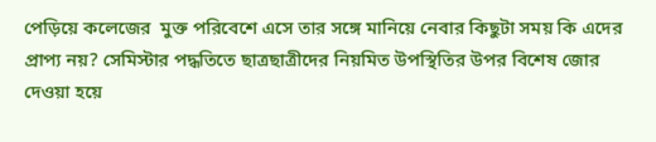পেড়িয়ে কলেজের  মুক্ত পরিবেশে এসে তার সঙ্গে মানিয়ে নেবার কিছুটা সময় কি এদের প্রাপ্য নয়? সেমিস্টার পদ্ধতিতে ছাত্রছাত্রীদের নিয়মিত উপস্থিতির উপর বিশেষ জোর দেওয়া হয়ে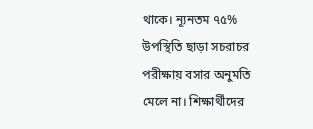থাকে। ন্যূনতম ৭৫% উপস্থিতি ছাড়া সচরাচর পরীক্ষায় বসার অনুমতি মেলে না। শিক্ষার্থীদের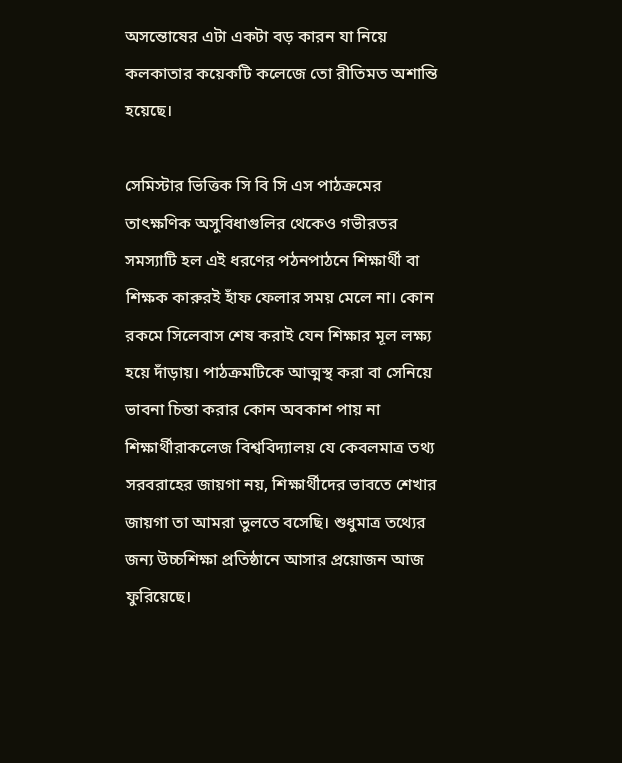অসন্তোষের এটা একটা বড় কারন যা নিয়ে কলকাতার কয়েকটি কলেজে তো রীতিমত অশান্তি হয়েছে।

সেমিস্টার ভিত্তিক সি বি সি এস পাঠক্রমের তাৎক্ষণিক অসুবিধাগুলির থেকেও গভীরতর সমস্যাটি হল এই ধরণের পঠনপাঠনে শিক্ষার্থী বা শিক্ষক কারুরই হাঁফ ফেলার সময় মেলে না। কোন রকমে সিলেবাস শেষ করাই যেন শিক্ষার মূল লক্ষ্য হয়ে দাঁড়ায়। পাঠক্রমটিকে আত্মস্থ করা বা সেনিয়ে ভাবনা চিন্তা করার কোন অবকাশ পায় না শিক্ষার্থীরাকলেজ বিশ্ববিদ্যালয় যে কেবলমাত্র তথ্য সরবরাহের জায়গা নয়, শিক্ষার্থীদের ভাবতে শেখার জায়গা তা আমরা ভুলতে বসেছি। শুধুমাত্র তথ্যের জন্য উচ্চশিক্ষা প্রতিষ্ঠানে আসার প্রয়োজন আজ ফুরিয়েছে।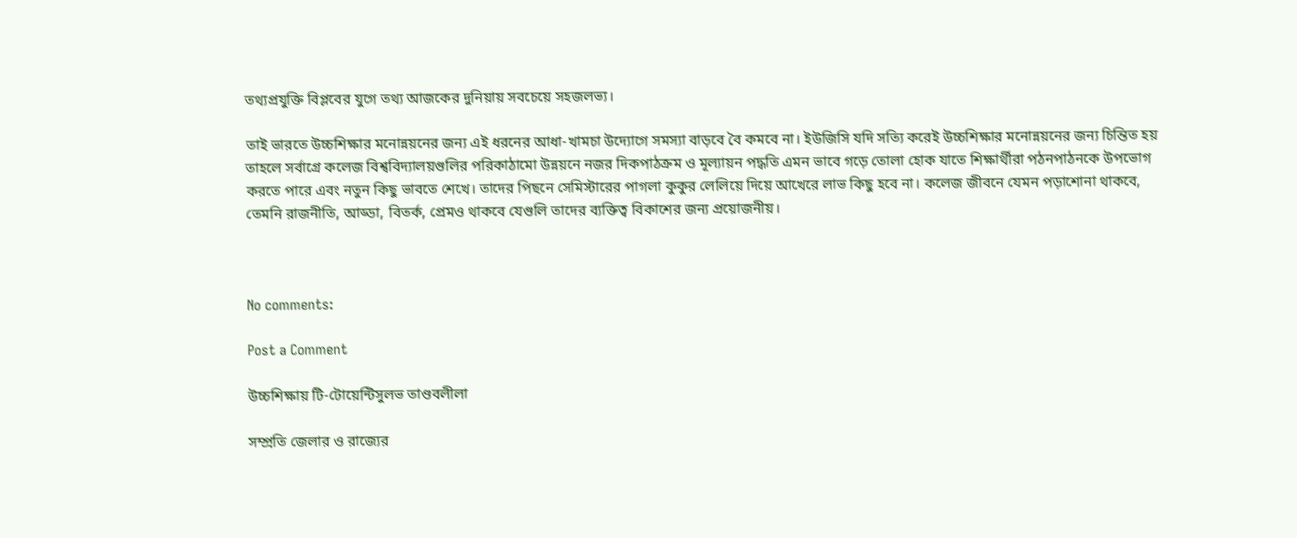তথ্যপ্রযুক্তি বিপ্লবের যুগে তথ্য আজকের দুনিয়ায় সবচেয়ে সহজলভ্য।

তাই ভারতে উচ্চশিক্ষার মনোন্নয়নের জন্য এই ধরনের আধা-খামচা উদ্যোগে সমস্যা বাড়বে বৈ কমবে না। ইউজিসি যদি সত্যি করেই উচ্চশিক্ষার মনোন্নয়নের জন্য চিন্তিত হয় তাহলে সর্বাগ্রে কলেজ বিশ্ববিদ্যালয়গুলির পরিকাঠামো উন্নয়নে নজর দিকপাঠক্রম ও মূল্যায়ন পদ্ধতি এমন ভাবে গড়ে তোলা হোক যাতে শিক্ষার্থীরা পঠনপাঠনকে উপভোগ করতে পারে এবং নতুন কিছু ভাবতে শেখে। তাদের পিছনে সেমিস্টারের পাগলা কুকুর লেলিয়ে দিয়ে আখেরে লাভ কিছু হবে না। কলেজ জীবনে যেমন পড়াশোনা থাকবে, তেমনি রাজনীতি, আড্ডা, বিতর্ক, প্রেমও থাকবে যেগুলি তাদের ব্যক্তিত্ব বিকাশের জন্য প্রয়োজনীয়।



No comments:

Post a Comment

উচ্চশিক্ষায় টি-টোয়েন্টিসুলভ তাণ্ডবলীলা

সম্প্রতি জেলার ও রাজ্যের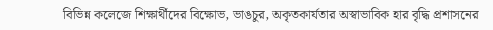বিভিন্ন কলেজে শিক্ষার্থীদের বিক্ষোভ, ভাঙচুর, অকৃতকার্যতার অস্বাভাবিক হার বৃদ্ধি প্রশাসনের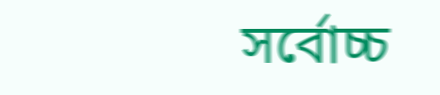সর্বোচ্চ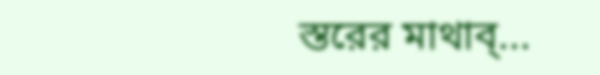স্তরের মাথাব্...